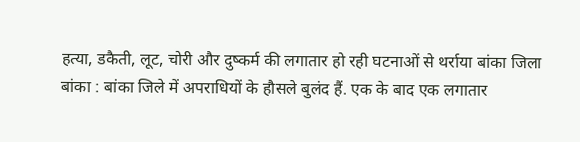हत्या, डकैती, लूट, चोरी और दुष्कर्म की लगातार हो रही घटनाओं से थर्राया बांका जिला
बांका : बांका जिले में अपराधियों के हौसले बुलंद हैं. एक के बाद एक लगातार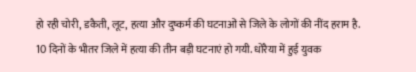हो रही चोरी, डकैती, लूट, हत्या और दुष्कर्म की घटनाओं से जिले के लोगों की नींद हराम है. 10 दिनों के भीतर जिले में हत्या की तीन बड़ी घटनाएं हो गयी. धोरैया में हुई युवक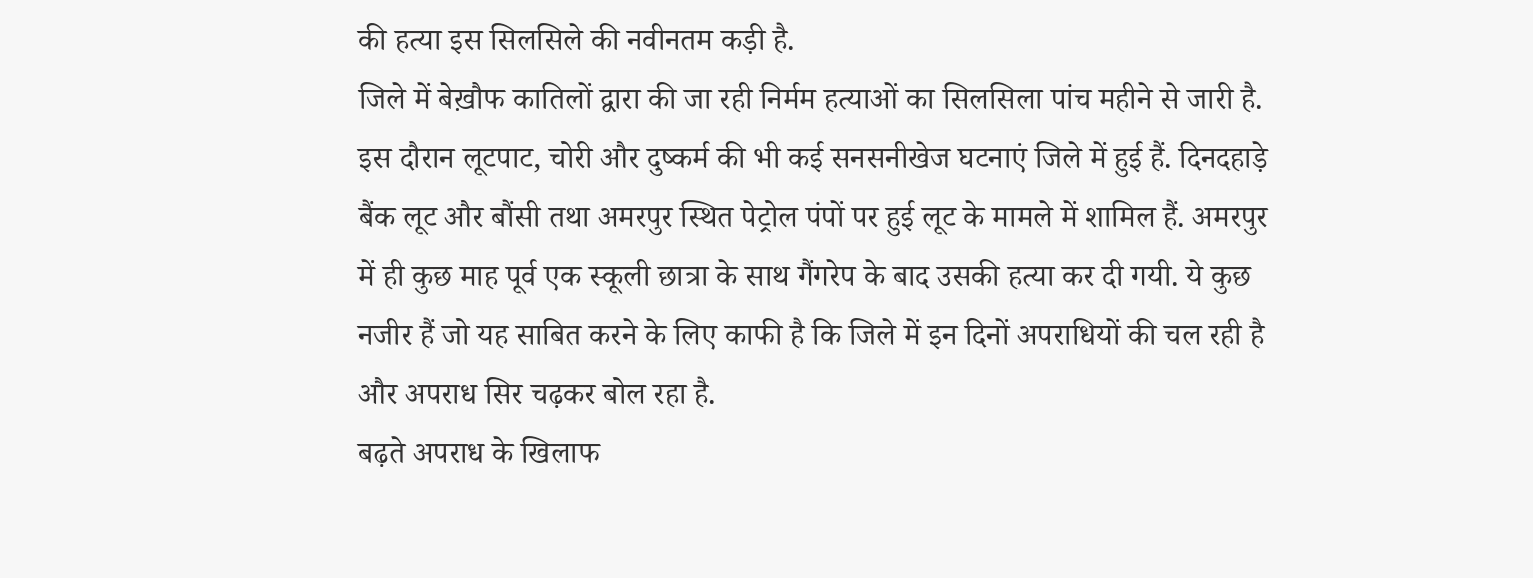की हत्या इस सिलसिले की नवीनतम कड़ी है.
जिले में बेख़ौफ कातिलों द्वारा की जा रही निर्मम हत्याओं का सिलसिला पांच महीने से जारी है. इस दौरान लूटपाट, चोरी और दुष्कर्म की भी कई सनसनीखेज घटनाएं जिले में हुई हैं. दिनदहाड़े बैंक लूट और बौंसी तथा अमरपुर स्थित पेट्रोल पंपों पर हुई लूट के मामले में शामिल हैं. अमरपुर में ही कुछ माह पूर्व एक स्कूली छात्रा के साथ गैंगरेप के बाद उसकी हत्या कर दी गयी. ये कुछ नजीर हैं जो यह साबित करने के लिए काफी है कि जिले में इन दिनों अपराधियों की चल रही है और अपराध सिर चढ़कर बोल रहा है.
बढ़ते अपराध के खिलाफ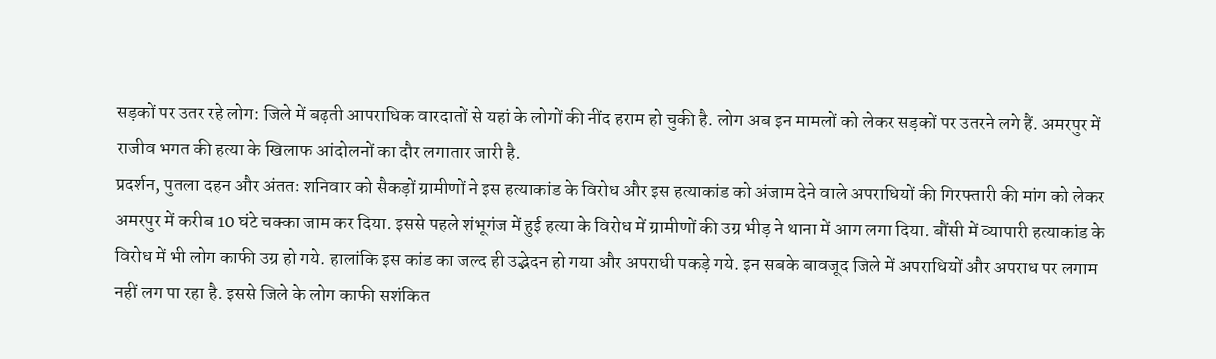सड़कों पर उतर रहे लोग: जिले में बढ़ती आपराधिक वारदातों से यहां के लोगों की नींद हराम हो चुकी है. लोग अब इन मामलों को लेकर सड़कों पर उतरने लगे हैं. अमरपुर में राजीव भगत की हत्या के खिलाफ आंदोलनों का दौर लगातार जारी है.
प्रदर्शन, पुतला दहन और अंततः शनिवार को सैकड़ों ग्रामीणों ने इस हत्याकांड के विरोध और इस हत्याकांड को अंजाम देने वाले अपराधियों की गिरफ्तारी की मांग को लेकर अमरपुर में करीब 10 घंटे चक्का जाम कर दिया. इससे पहले शंभूगंज में हुई हत्या के विरोध में ग्रामीणों की उग्र भीड़ ने थाना में आग लगा दिया. बौंसी में व्यापारी हत्याकांड के विरोध में भी लोग काफी उग्र हो गये. हालांकि इस कांड का जल्द ही उद्भेदन हो गया और अपराधी पकड़े गये. इन सबके बावजूद जिले में अपराधियों और अपराध पर लगाम नहीं लग पा रहा है. इससे जिले के लोग काफी सशंकित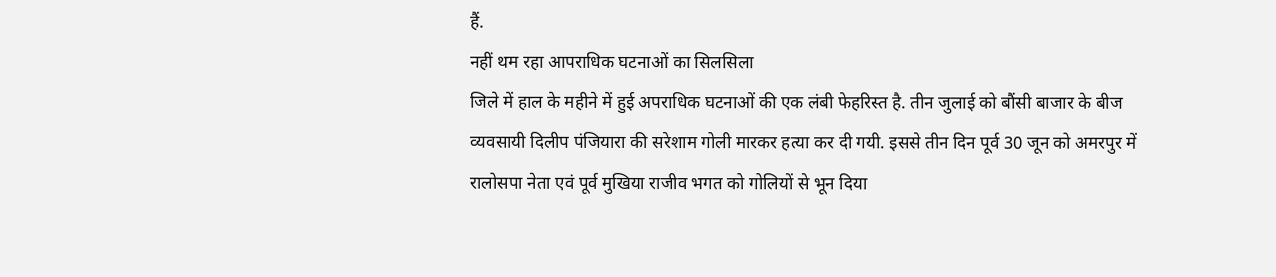हैं.
नहीं थम रहा आपराधिक घटनाओं का सिलसिला
जिले में हाल के महीने में हुई अपराधिक घटनाओं की एक लंबी फेहरिस्त है. तीन जुलाई को बौंसी बाजार के बीज व्यवसायी दिलीप पंजियारा की सरेशाम गोली मारकर हत्या कर दी गयी. इससे तीन दिन पूर्व 30 जून को अमरपुर में रालोसपा नेता एवं पूर्व मुखिया राजीव भगत को गोलियों से भून दिया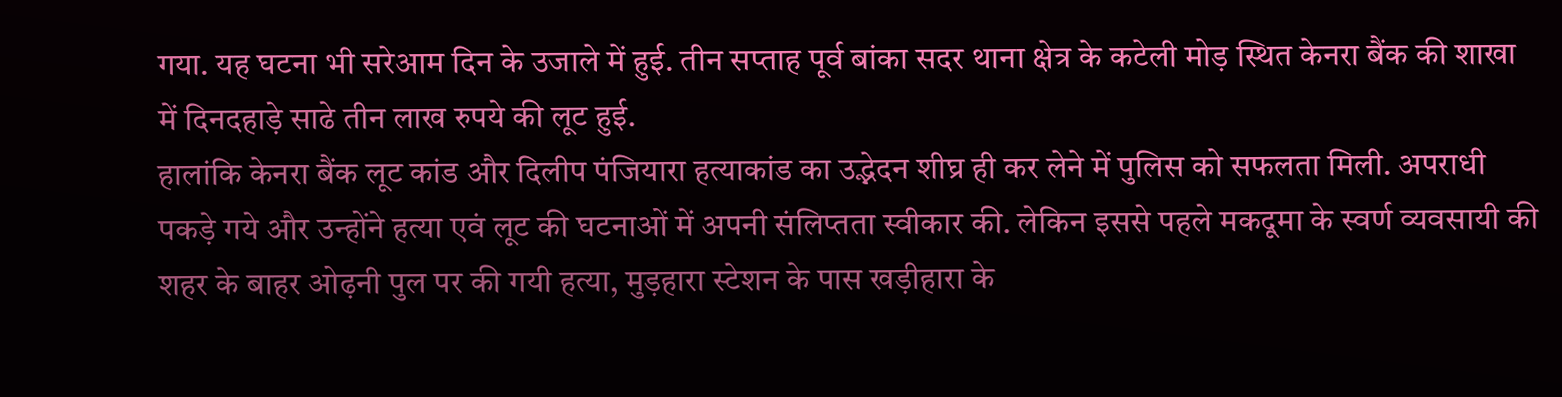गया. यह घटना भी सरेआम दिन के उजाले में हुई. तीन सप्ताह पूर्व बांका सदर थाना क्षेत्र के कटेली मोड़ स्थित केनरा बैंक की शाखा में दिनदहाड़े साढे तीन लाख रुपये की लूट हुई.
हालांकि केनरा बैंक लूट कांड और दिलीप पंजियारा हत्याकांड का उद्भेदन शीघ्र ही कर लेने में पुलिस को सफलता मिली. अपराधी पकड़े गये और उन्होंने हत्या एवं लूट की घटनाओं में अपनी संलिप्तता स्वीकार की. लेकिन इससे पहले मकदूमा के स्वर्ण व्यवसायी की शहर के बाहर ओढ़नी पुल पर की गयी हत्या, मुड़हारा स्टेशन के पास खड़ीहारा के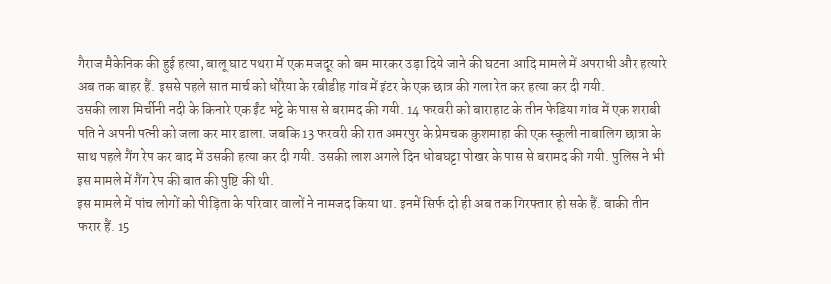गैराज मैकेनिक की हुई हत्या, बालू घाट पथरा में एक मजदूर को बम मारकर उड़ा दिये जाने की घटना आदि मामले में अपराधी और हत्यारे अब तक बाहर हैं. इससे पहले सात मार्च को धोरैया के रबीडीह गांव में इंटर के एक छात्र की गला रेत कर हत्या कर दी गयी.
उसकी लाश मिर्चीनी नदी के किनारे एक ईंट भट्टे के पास से बरामद की गयी. 14 फरवरी को बाराहाट के तीन फेडिया गांव में एक शराबी पति ने अपनी पत्नी को जला कर मार डाला. जबकि 13 फरवरी की रात अमरपुर के प्रेमचक कुशमाहा की एक स्कूली नाबालिग छात्रा के साथ पहले गैंग रेप कर बाद में उसकी हत्या कर दी गयी. उसकी लाश अगले दिन धोबघट्टा पोखर के पास से बरामद की गयी. पुलिस ने भी इस मामले में गैंग रेप की बात की पुष्टि की थी.
इस मामले में पांच लोगों को पीड़िता के परिवार वालों ने नामजद किया था. इनमें सिर्फ दो ही अब तक गिरफ्तार हो सके हैं. बाकी तीन फरार हैं. 15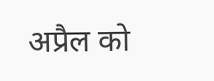अप्रैल को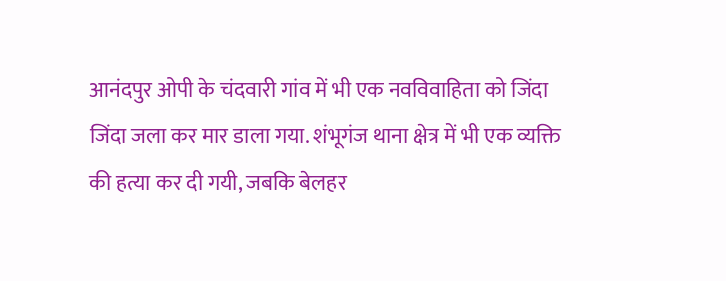आनंदपुर ओपी के चंदवारी गांव में भी एक नवविवाहिता को जिंदा जिंदा जला कर मार डाला गया. शंभूगंज थाना क्षेत्र में भी एक व्यक्ति की हत्या कर दी गयी, जबकि बेलहर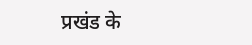प्रखंड के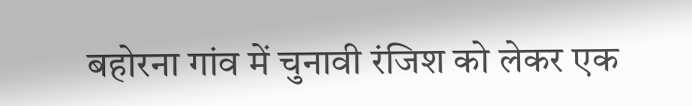बहोरना गांव में चुनावी रंजिश को लेकर एक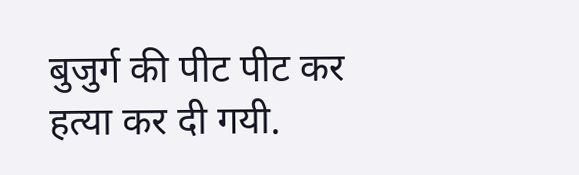बुजुर्ग की पीट पीट कर हत्या कर दी गयी.